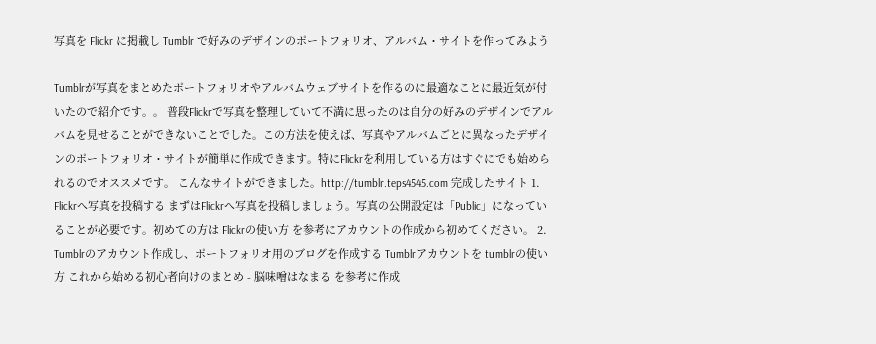写真を Flickr に掲載し Tumblr で好みのデザインのポートフォリオ、アルバム・サイトを作ってみよう

Tumblrが写真をまとめたポートフォリオやアルバムウェブサイトを作るのに最適なことに最近気が付いたので紹介です。。 普段Flickrで写真を整理していて不満に思ったのは自分の好みのデザインでアルバムを見せることができないことでした。この方法を使えば、写真やアルバムごとに異なったデザインのポートフォリオ・サイトが簡単に作成できます。特にFlickrを利用している方はすぐにでも始められるのでオススメです。 こんなサイトができました。http://tumblr.teps4545.com 完成したサイト 1. Flickrへ写真を投稿する まずはFlickrへ写真を投稿しましょう。写真の公開設定は「Public」になっていることが必要です。初めての方は Flickrの使い方 を参考にアカウントの作成から初めてください。 2. Tumblrのアカウント作成し、ポートフォリオ用のブログを作成する Tumblrアカウントを tumblrの使い方 これから始める初心者向けのまとめ - 脳味噌はなまる を参考に作成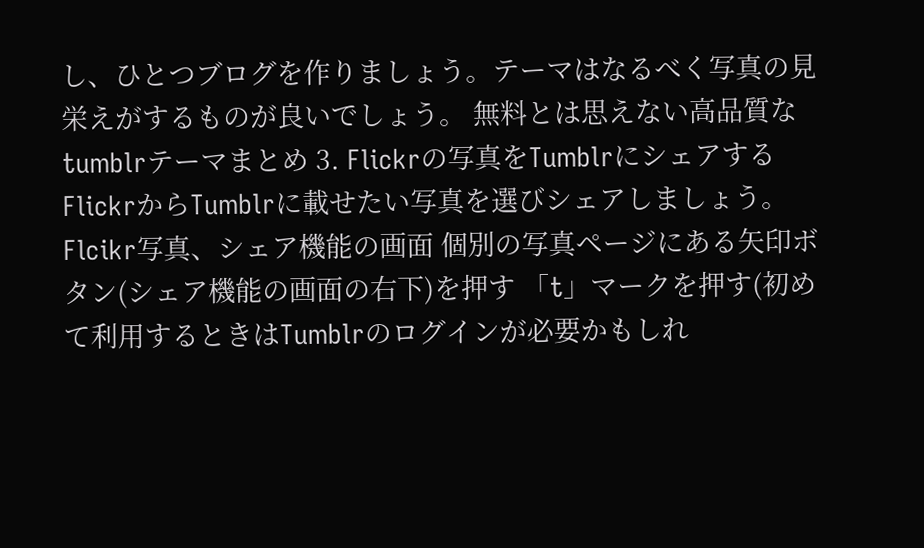し、ひとつブログを作りましょう。テーマはなるべく写真の見栄えがするものが良いでしょう。 無料とは思えない高品質なtumblrテーマまとめ 3. Flickrの写真をTumblrにシェアする FlickrからTumblrに載せたい写真を選びシェアしましょう。 Flcikr写真、シェア機能の画面 個別の写真ページにある矢印ボタン(シェア機能の画面の右下)を押す 「t」マークを押す(初めて利用するときはTumblrのログインが必要かもしれ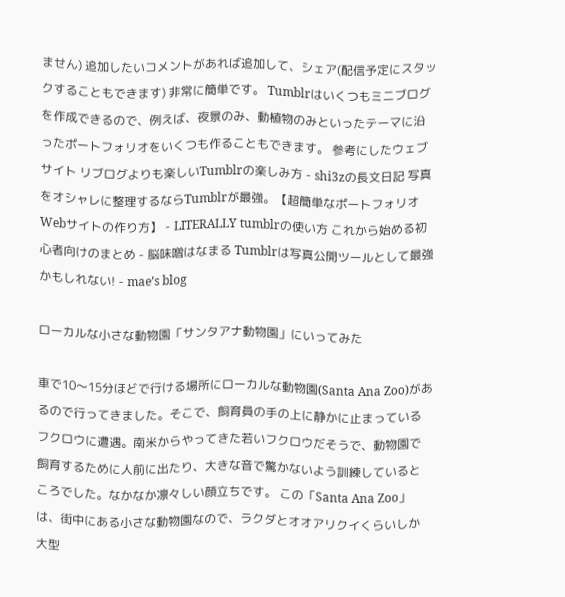ません) 追加したいコメントがあれば追加して、シェア(配信予定にスタックすることもできます) 非常に簡単です。 Tumblrはいくつもミニブログを作成できるので、例えば、夜景のみ、動植物のみといったテーマに沿ったポートフォリオをいくつも作ることもできます。 参考にしたウェブサイト リブログよりも楽しいTumblrの楽しみ方 - shi3zの長文日記 写真をオシャレに整理するならTumblrが最強。【超簡単なポートフォリオWebサイトの作り方】 - LITERALLY tumblrの使い方 これから始める初心者向けのまとめ - 脳味噌はなまる Tumblrは写真公開ツールとして最強かもしれない! - mae’s blog

ローカルな小さな動物園「サンタアナ動物園」にいってみた

車で10〜15分ほどで行ける場所にローカルな動物園(Santa Ana Zoo)があるので行ってきました。そこで、飼育員の手の上に静かに止まっているフクロウに遭遇。南米からやってきた若いフクロウだそうで、動物園で飼育するために人前に出たり、大きな音で驚かないよう訓練しているところでした。なかなか凛々しい顔立ちです。 この「Santa Ana Zoo」は、街中にある小さな動物園なので、ラクダとオオアリクイくらいしか大型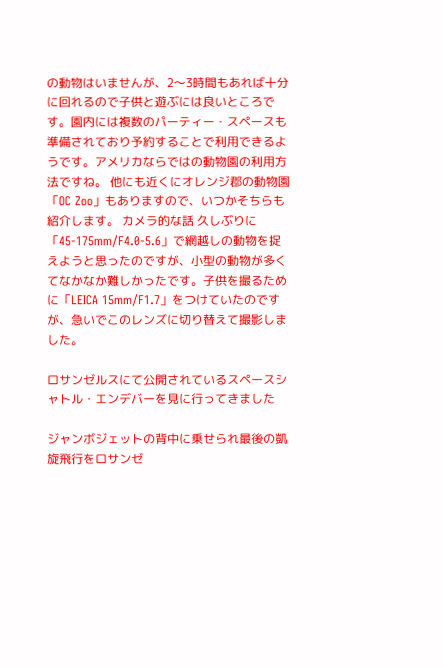の動物はいませんが、2〜3時間もあれば十分に回れるので子供と遊ぶには良いところです。園内には複数のパーティー・スペースも準備されており予約することで利用できるようです。アメリカならではの動物園の利用方法ですね。 他にも近くにオレンジ郡の動物園「OC Zoo」もありますので、いつかそちらも紹介します。 カメラ的な話 久しぶりに「45-175mm/F4.0-5.6」で網越しの動物を捉えようと思ったのですが、小型の動物が多くてなかなか難しかったです。子供を撮るために「LEICA 15mm/F1.7」をつけていたのですが、急いでこのレンズに切り替えて撮影しました。

ロサンゼルスにて公開されているスペースシャトル・エンデバーを見に行ってきました

ジャンボジェットの背中に乗せられ最後の凱旋飛行をロサンゼ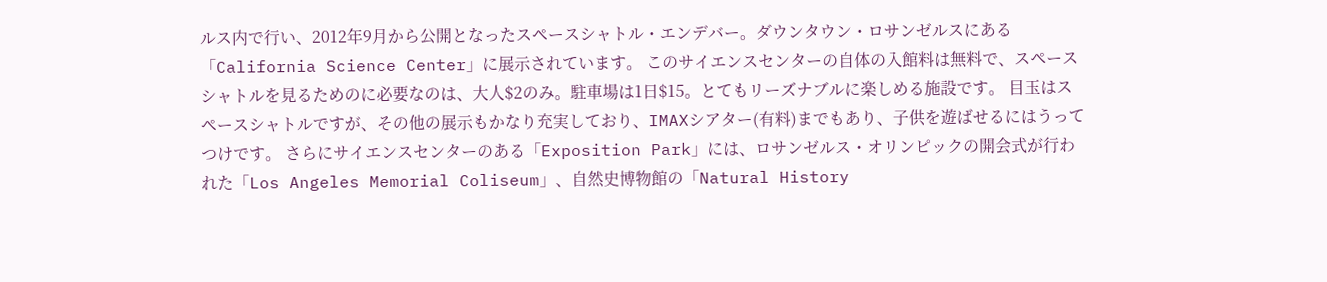ルス内で行い、2012年9月から公開となったスペースシャトル・エンデバー。ダウンタウン・ロサンゼルスにある「California Science Center」に展示されています。 このサイエンスセンターの自体の入館料は無料で、スペースシャトルを見るためのに必要なのは、大人$2のみ。駐車場は1日$15。とてもリーズナブルに楽しめる施設です。 目玉はスペースシャトルですが、その他の展示もかなり充実しており、IMAXシアター(有料)までもあり、子供を遊ばせるにはうってつけです。 さらにサイエンスセンターのある「Exposition Park」には、ロサンゼルス・オリンピックの開会式が行われた「Los Angeles Memorial Coliseum」、自然史博物館の「Natural History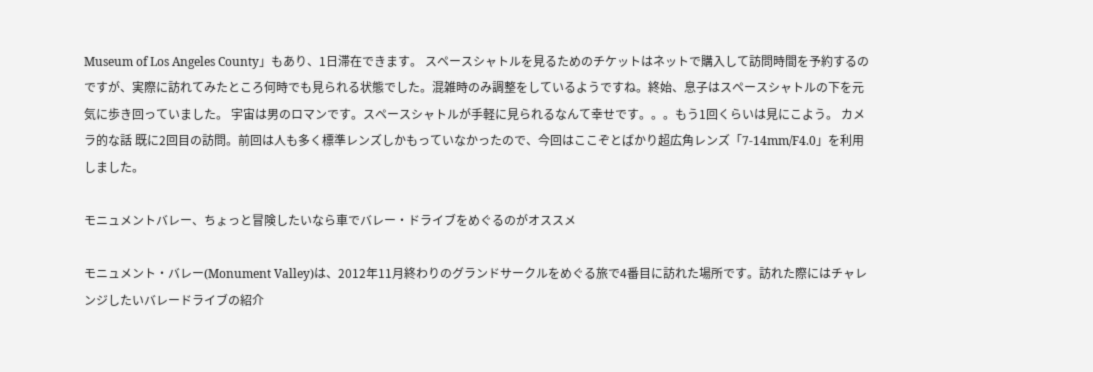Museum of Los Angeles County」もあり、1日滞在できます。 スペースシャトルを見るためのチケットはネットで購入して訪問時間を予約するのですが、実際に訪れてみたところ何時でも見られる状態でした。混雑時のみ調整をしているようですね。終始、息子はスペースシャトルの下を元気に歩き回っていました。 宇宙は男のロマンです。スペースシャトルが手軽に見られるなんて幸せです。。。もう1回くらいは見にこよう。 カメラ的な話 既に2回目の訪問。前回は人も多く標準レンズしかもっていなかったので、今回はここぞとばかり超広角レンズ「7-14mm/F4.0」を利用しました。

モニュメントバレー、ちょっと冒険したいなら車でバレー・ドライブをめぐるのがオススメ

モニュメント・バレー(Monument Valley)は、2012年11月終わりのグランドサークルをめぐる旅で4番目に訪れた場所です。訪れた際にはチャレンジしたいバレードライブの紹介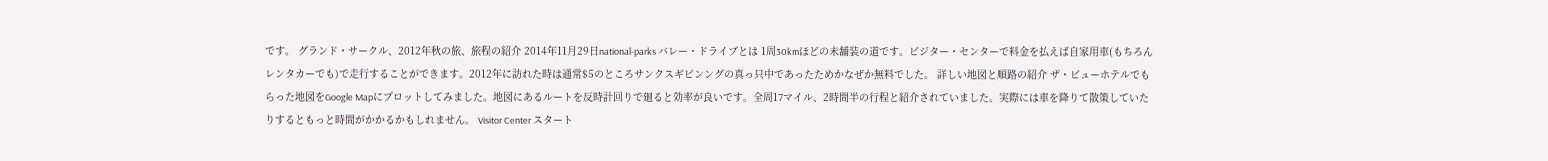です。 グランド・サークル、2012年秋の旅、旅程の紹介 2014年11月29日national-parks バレー・ドライブとは 1周30kmほどの未舗装の道です。ビジター・センターで料金を払えば自家用車(もちろんレンタカーでも)で走行することができます。2012年に訪れた時は通常$5のところサンクスギビンングの真っ只中であったためかなぜか無料でした。 詳しい地図と順路の紹介 ザ・ビューホテルでもらった地図をGoogle Mapにプロットしてみました。地図にあるルートを反時計回りで廻ると効率が良いです。全周17マイル、2時間半の行程と紹介されていました。実際には車を降りて散策していたりするともっと時間がかかるかもしれません。 Visitor Center スタート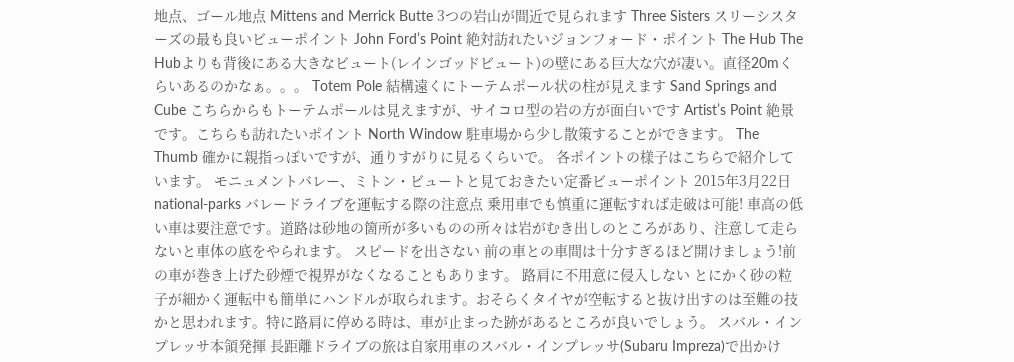地点、ゴール地点 Mittens and Merrick Butte 3つの岩山が間近で見られます Three Sisters スリーシスターズの最も良いビューポイント John Ford’s Point 絶対訪れたいジョンフォード・ポイント The Hub The Hubよりも背後にある大きなビュート(レインゴッドビュート)の壁にある巨大な穴が凄い。直径20mくらいあるのかなぁ。。。 Totem Pole 結構遠くにトーテムポール状の柱が見えます Sand Springs and Cube こちらからもトーテムポールは見えますが、サイコロ型の岩の方が面白いです Artist’s Point 絶景です。こちらも訪れたいポイント North Window 駐車場から少し散策することができます。 The Thumb 確かに親指っぽいですが、通りすがりに見るくらいで。 各ポイントの様子はこちらで紹介しています。 モニュメントバレー、ミトン・ビュートと見ておきたい定番ビューポイント 2015年3月22日national-parks バレードライブを運転する際の注意点 乗用車でも慎重に運転すれば走破は可能! 車高の低い車は要注意です。道路は砂地の箇所が多いものの所々は岩がむき出しのところがあり、注意して走らないと車体の底をやられます。 スピードを出さない 前の車との車間は十分すぎるほど開けましょう!前の車が巻き上げた砂煙で視界がなくなることもあります。 路肩に不用意に侵入しない とにかく砂の粒子が細かく運転中も簡単にハンドルが取られます。おそらくタイヤが空転すると抜け出すのは至難の技かと思われます。特に路肩に停める時は、車が止まった跡があるところが良いでしょう。 スバル・インプレッサ本領発揮 長距離ドライブの旅は自家用車のスバル・インプレッサ(Subaru Impreza)で出かけ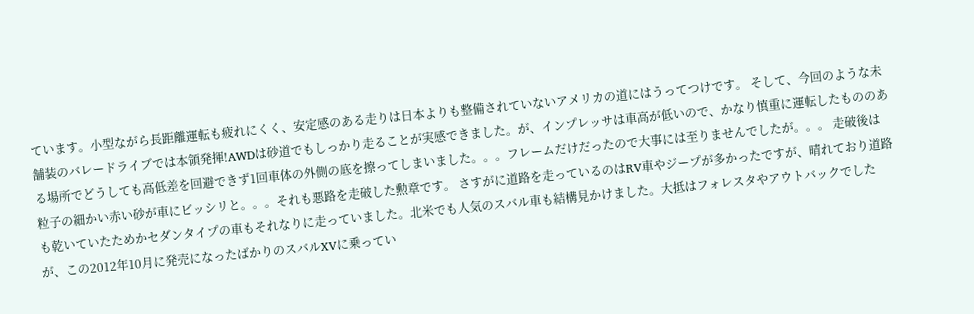ています。小型ながら長距離運転も疲れにくく、安定感のある走りは日本よりも整備されていないアメリカの道にはうってつけです。 そして、今回のような未舗装のバレードライブでは本領発揮!AWDは砂道でもしっかり走ることが実感できました。が、インプレッサは車高が低いので、かなり慎重に運転したもののある場所でどうしても高低差を回避できず1回車体の外側の底を擦ってしまいました。。。フレームだけだったので大事には至りませんでしたが。。。 走破後は粒子の細かい赤い砂が車にビッシリと。。。それも悪路を走破した勲章です。 さすがに道路を走っているのはRV車やジープが多かったですが、晴れており道路も乾いていたためかセダンタイプの車もそれなりに走っていました。北米でも人気のスバル車も結構見かけました。大抵はフォレスタやアウトバックでしたが、この2012年10月に発売になったばかりのスバルXVに乗ってい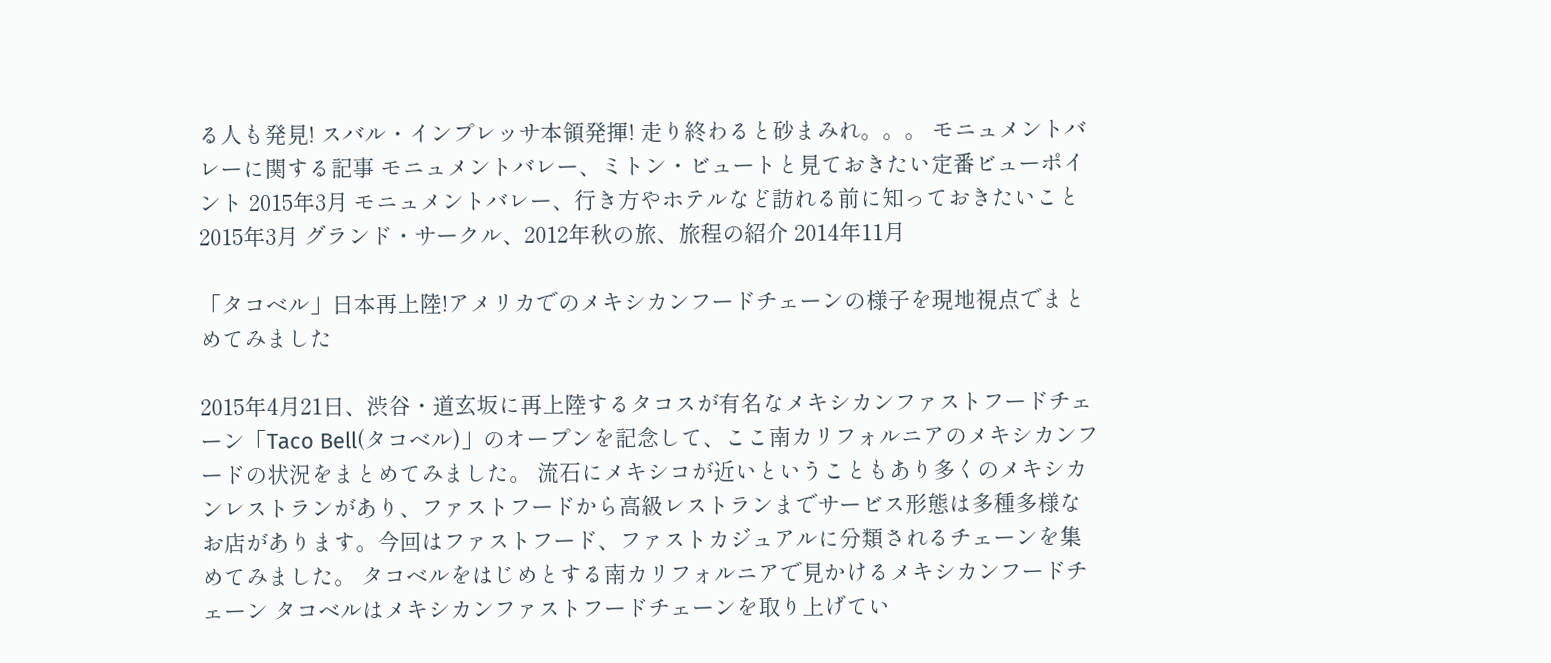る人も発見! スバル・インプレッサ本領発揮! 走り終わると砂まみれ。。。 モニュメントバレーに関する記事 モニュメントバレー、ミトン・ビュートと見ておきたい定番ビューポイント 2015年3月 モニュメントバレー、行き方やホテルなど訪れる前に知っておきたいこと 2015年3月 グランド・サークル、2012年秋の旅、旅程の紹介 2014年11月

「タコベル」日本再上陸!アメリカでのメキシカンフードチェーンの様子を現地視点でまとめてみました

2015年4月21日、渋谷・道玄坂に再上陸するタコスが有名なメキシカンファストフードチェーン「Taco Bell(タコベル)」のオープンを記念して、ここ南カリフォルニアのメキシカンフードの状況をまとめてみました。 流石にメキシコが近いということもあり多くのメキシカンレストランがあり、ファストフードから高級レストランまでサービス形態は多種多様なお店があります。今回はファストフード、ファストカジュアルに分類されるチェーンを集めてみました。 タコベルをはじめとする南カリフォルニアで見かけるメキシカンフードチェーン タコベルはメキシカンファストフードチェーンを取り上げてい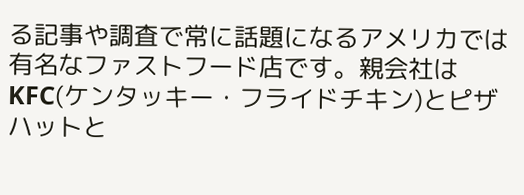る記事や調査で常に話題になるアメリカでは有名なファストフード店です。親会社はKFC(ケンタッキー・フライドチキン)とピザハットと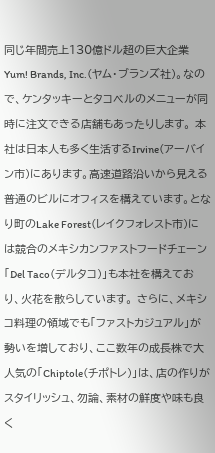同じ年間売上130億ドル超の巨大企業 Yum! Brands, Inc.(ヤム・ブランズ社)。なので、ケンタッキーとタコベルのメニューが同時に注文できる店舗もあったりします。 本社は日本人も多く生活するIrvine(アーバイン市)にあります。高速道路沿いから見える普通のビルにオフィスを構えています。となり町のLake Forest(レイクフォレスト市)には競合のメキシカンファストフードチェーン「Del Taco(デルタコ)」も本社を構えており、火花を散らしています。 さらに、メキシコ料理の領域でも「ファストカジュアル」が勢いを増しており、ここ数年の成長株で大人気の「Chiptole(チポトレ)」は、店の作りがスタイリッシュ、勿論、素材の鮮度や味も良く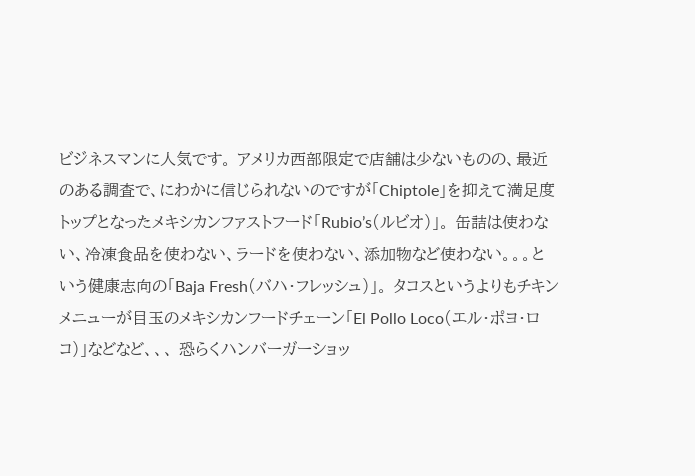ビジネスマンに人気です。 アメリカ西部限定で店舗は少ないものの、最近のある調査で、にわかに信じられないのですが「Chiptole」を抑えて満足度トップとなったメキシカンファストフード「Rubio’s(ルビオ)」。 缶詰は使わない、冷凍食品を使わない、ラードを使わない、添加物など使わない。。。という健康志向の「Baja Fresh(バハ・フレッシュ)」。 タコスというよりもチキンメニューが目玉のメキシカンフードチェーン「El Pollo Loco(エル・ポヨ・ロコ)」などなど、、、 恐らくハンバーガーショッ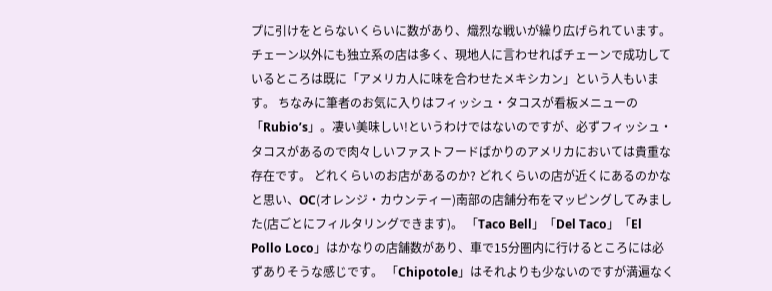プに引けをとらないくらいに数があり、熾烈な戦いが繰り広げられています。 チェーン以外にも独立系の店は多く、現地人に言わせればチェーンで成功しているところは既に「アメリカ人に味を合わせたメキシカン」という人もいます。 ちなみに筆者のお気に入りはフィッシュ・タコスが看板メニューの「Rubio’s」。凄い美味しい!というわけではないのですが、必ずフィッシュ・タコスがあるので肉々しいファストフードばかりのアメリカにおいては貴重な存在です。 どれくらいのお店があるのか? どれくらいの店が近くにあるのかなと思い、OC(オレンジ・カウンティー)南部の店舗分布をマッピングしてみました(店ごとにフィルタリングできます)。 「Taco Bell」「Del Taco」「El Pollo Loco」はかなりの店舗数があり、車で15分圏内に行けるところには必ずありそうな感じです。 「Chipotole」はそれよりも少ないのですが満遍なく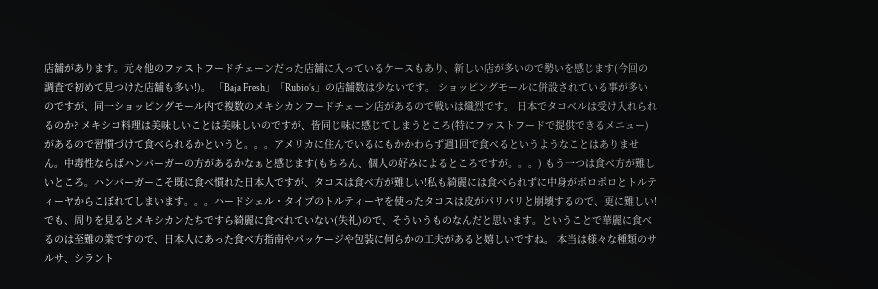店舗があります。元々他のファストフードチェーンだった店舗に入っているケースもあり、新しい店が多いので勢いを感じます(今回の調査で初めて見つけた店舗も多い!)。 「Baja Fresh」「Rubio’s」の店舗数は少ないです。 ショッピングモールに併設されている事が多いのですが、同一ショッピングモール内で複数のメキシカンフードチェーン店があるので戦いは熾烈です。 日本でタコベルは受け入れられるのか? メキシコ料理は美味しいことは美味しいのですが、皆同じ味に感じてしまうところ(特にファストフードで提供できるメニュー)があるので習慣づけて食べられるかというと。。。アメリカに住んでいるにもかかわらず週1回で食べるというようなことはありません。中毒性ならばハンバーガーの方があるかなぁと感じます(もちろん、個人の好みによるところですが。。。) もう一つは食べ方が難しいところ。ハンバーガーこそ既に食べ慣れた日本人ですが、タコスは食べ方が難しい!私も綺麗には食べられずに中身がポロポロとトルティーヤからこぼれてしまいます。。。ハードシェル・タイプのトルティーヤを使ったタコスは皮がパリパリと崩壊するので、更に難しい!でも、周りを見るとメキシカンたちですら綺麗に食べれていない(失礼)ので、そういうものなんだと思います。ということで華麗に食べるのは至難の業ですので、日本人にあった食べ方指南やパッケージや包装に何らかの工夫があると嬉しいですね。 本当は様々な種類のサルサ、シラント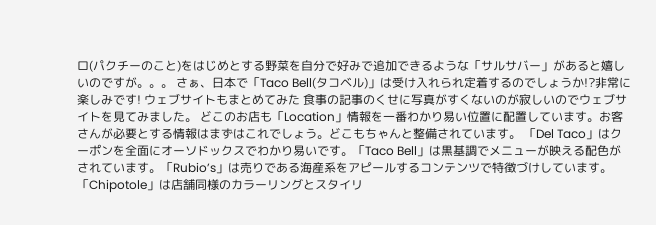ロ(パクチーのこと)をはじめとする野菜を自分で好みで追加できるような「サルサバー」があると嬉しいのですが。。。 さぁ、日本で「Taco Bell(タコベル)」は受け入れられ定着するのでしょうか!?非常に楽しみです! ウェブサイトもまとめてみた 食事の記事のくせに写真がすくないのが寂しいのでウェブサイトを見てみました。 どこのお店も「Location」情報を一番わかり易い位置に配置しています。お客さんが必要とする情報はまずはこれでしょう。どこもちゃんと整備されています。 「Del Taco」はクーポンを全面にオーソドックスでわかり易いです。「Taco Bell」は黒基調でメニューが映える配色がされています。「Rubio’s」は売りである海産系をアピールするコンテンツで特徴づけしています。「Chipotole」は店舗同様のカラーリングとスタイリ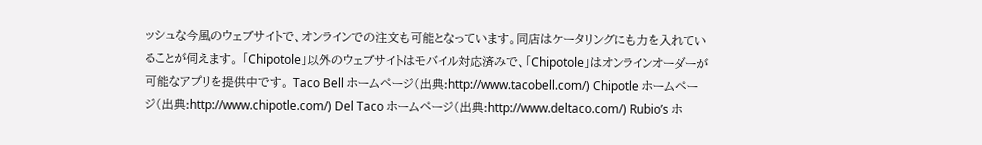ッシュな今風のウェブサイトで、オンラインでの注文も可能となっています。同店はケータリングにも力を入れていることが伺えます。 「Chipotole」以外のウェブサイトはモバイル対応済みで、「Chipotole」はオンラインオーダーが可能なアプリを提供中です。 Taco Bell ホームページ(出典:http://www.tacobell.com/) Chipotle ホームページ(出典:http://www.chipotle.com/) Del Taco ホームページ(出典:http://www.deltaco.com/) Rubio’s ホ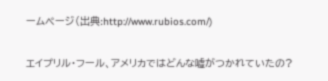ームページ(出典:http://www.rubios.com/)

エイプリル・フール、アメリカではどんな嘘がつかれていたの?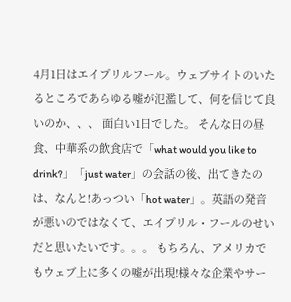4月1日はエイプリルフール。ウェブサイトのいたるところであらゆる嘘が氾濫して、何を信じて良いのか、、、 面白い1日でした。 そんな日の昼食、中華系の飲食店で「what would you like to drink?」「just water」の会話の後、出てきたのは、なんと!あっつい「hot water」。英語の発音が悪いのではなくて、エイプリル・フールのせいだと思いたいです。。。 もちろん、アメリカでもウェブ上に多くの嘘が出現!様々な企業やサー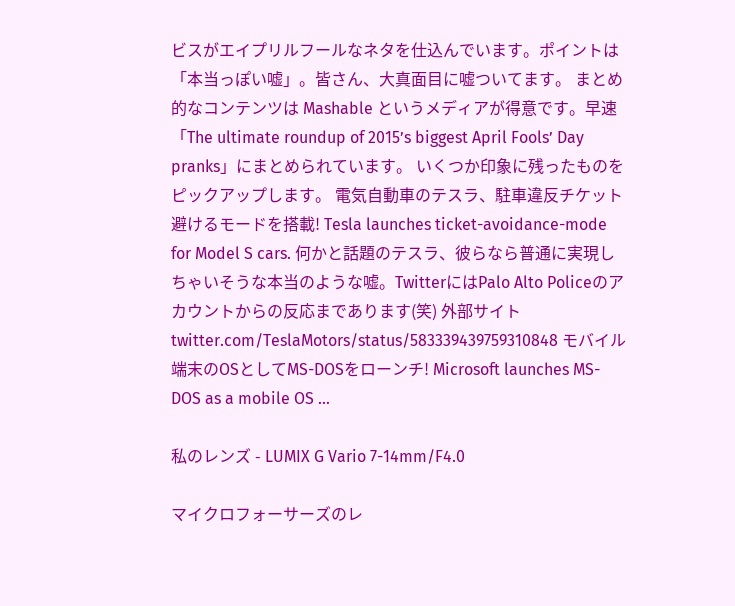ビスがエイプリルフールなネタを仕込んでいます。ポイントは「本当っぽい嘘」。皆さん、大真面目に嘘ついてます。 まとめ的なコンテンツは Mashable というメディアが得意です。早速「The ultimate roundup of 2015’s biggest April Fools’ Day pranks」にまとめられています。 いくつか印象に残ったものをピックアップします。 電気自動車のテスラ、駐車違反チケット避けるモードを搭載! Tesla launches ticket-avoidance-mode for Model S cars. 何かと話題のテスラ、彼らなら普通に実現しちゃいそうな本当のような嘘。TwitterにはPalo Alto Policeのアカウントからの反応まであります(笑) 外部サイト twitter.com/TeslaMotors/status/583339439759310848 モバイル端末のOSとしてMS-DOSをローンチ! Microsoft launches MS-DOS as a mobile OS ...

私のレンズ - LUMIX G Vario 7-14mm/F4.0

マイクロフォーサーズのレ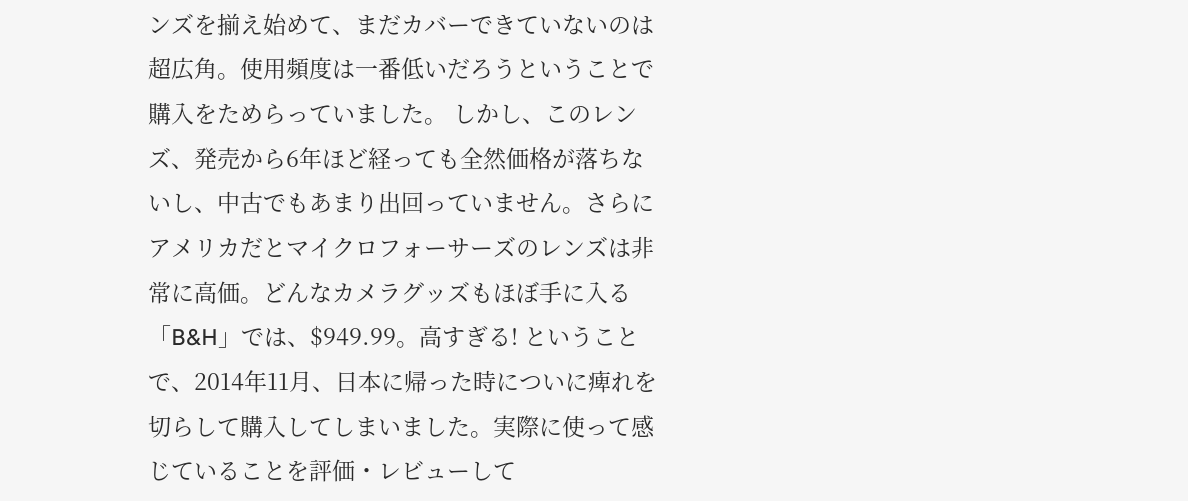ンズを揃え始めて、まだカバーできていないのは超広角。使用頻度は一番低いだろうということで購入をためらっていました。 しかし、このレンズ、発売から6年ほど経っても全然価格が落ちないし、中古でもあまり出回っていません。さらにアメリカだとマイクロフォーサーズのレンズは非常に高価。どんなカメラグッズもほぼ手に入る「B&H」では、$949.99。高すぎる! ということで、2014年11月、日本に帰った時についに痺れを切らして購入してしまいました。実際に使って感じていることを評価・レビューして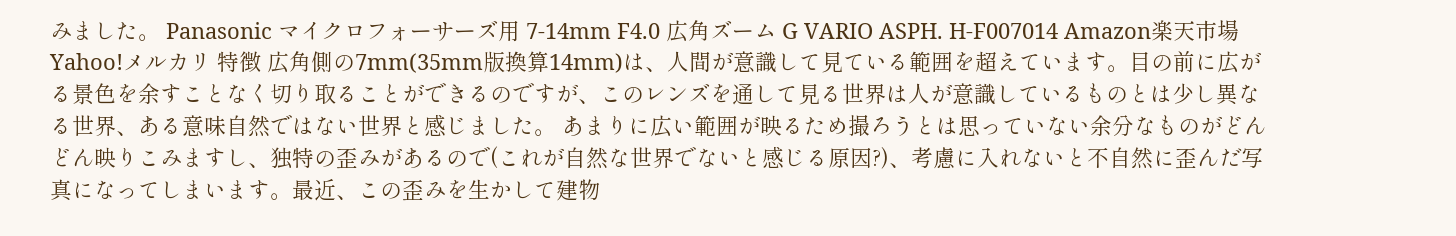みました。 Panasonic マイクロフォーサーズ用 7-14mm F4.0 広角ズーム G VARIO ASPH. H-F007014 Amazon楽天市場Yahoo!メルカリ 特徴 広角側の7mm(35mm版換算14mm)は、人間が意識して見ている範囲を超えています。目の前に広がる景色を余すことなく切り取ることができるのですが、このレンズを通して見る世界は人が意識しているものとは少し異なる世界、ある意味自然ではない世界と感じました。 あまりに広い範囲が映るため撮ろうとは思っていない余分なものがどんどん映りこみますし、独特の歪みがあるので(これが自然な世界でないと感じる原因?)、考慮に入れないと不自然に歪んだ写真になってしまいます。最近、この歪みを生かして建物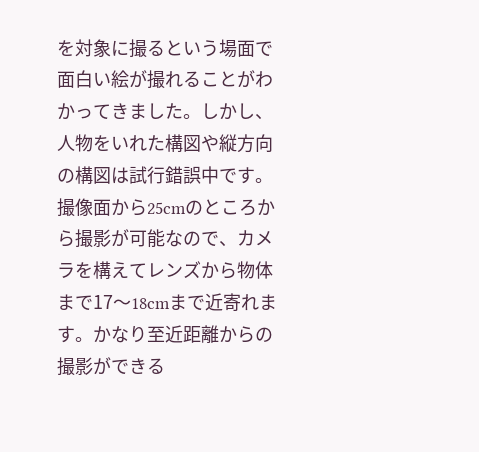を対象に撮るという場面で面白い絵が撮れることがわかってきました。しかし、人物をいれた構図や縦方向の構図は試行錯誤中です。 撮像面から25cmのところから撮影が可能なので、カメラを構えてレンズから物体まで17〜18cmまで近寄れます。かなり至近距離からの撮影ができる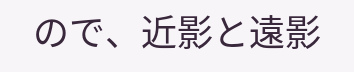ので、近影と遠影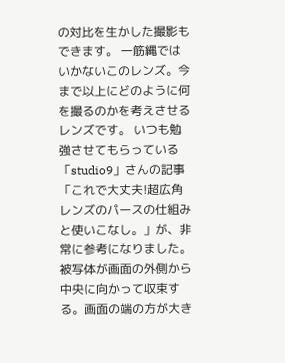の対比を生かした撮影もできます。 一筋縄ではいかないこのレンズ。今まで以上にどのように何を撮るのかを考えさせるレンズです。 いつも勉強させてもらっている「studio9」さんの記事「これで大丈夫!超広角レンズのパースの仕組みと使いこなし。」が、非常に参考になりました。被写体が画面の外側から中央に向かって収束する。画面の端の方が大き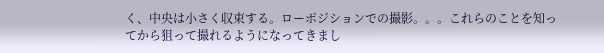く、中央は小さく収束する。ローポジションでの撮影。。。これらのことを知ってから狙って撮れるようになってきまし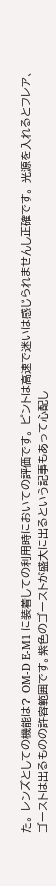た。 レンズとしての機能は? OM-D E-M1 に装着しての利用時においての評価です。 ピントは高速で迷いは感じられませんし正確です。 光源を入れるとフレア、ゴーストは出るものの許容範囲です。紫色のゴーストが盛大に出るという記事もあって心配し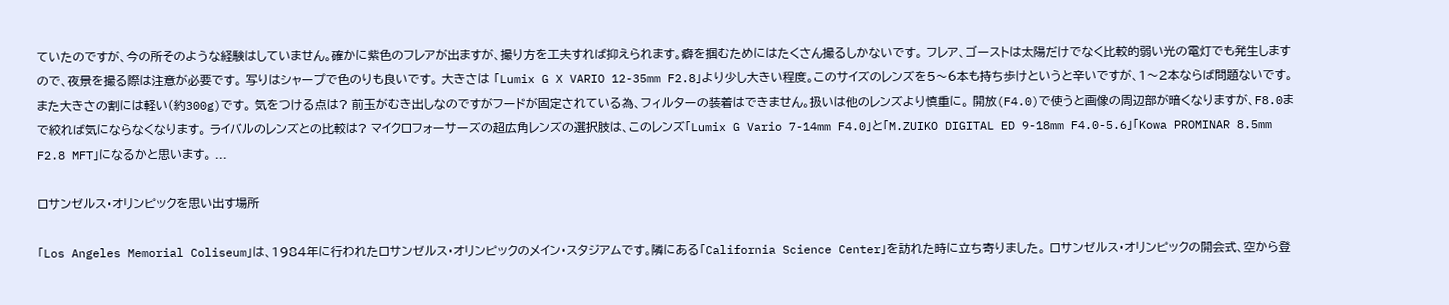ていたのですが、今の所そのような経験はしていません。確かに紫色のフレアが出ますが、撮り方を工夫すれば抑えられます。癖を掴むためにはたくさん撮るしかないです。 フレア、ゴーストは太陽だけでなく比較的弱い光の電灯でも発生しますので、夜景を撮る際は注意が必要です。 写りはシャープで色のりも良いです。 大きさは 「Lumix G X VARIO 12-35mm F2.8」より少し大きい程度。このサイズのレンズを5〜6本も持ち歩けというと辛いですが、1〜2本ならば問題ないです。また大きさの割には軽い(約300g)です。 気をつける点は? 前玉がむき出しなのですがフードが固定されている為、フィルターの装着はできません。扱いは他のレンズより慎重に。 開放(F4.0)で使うと画像の周辺部が暗くなりますが、F8.0まで絞れば気にならなくなります。 ライバルのレンズとの比較は? マイクロフォーサーズの超広角レンズの選択肢は、このレンズ「Lumix G Vario 7-14mm F4.0」と「M.ZUIKO DIGITAL ED 9-18mm F4.0-5.6」「Kowa PROMINAR 8.5mm F2.8 MFT」になるかと思います。 ...

ロサンゼルス・オリンピックを思い出す場所

「Los Angeles Memorial Coliseum」は、1984年に行われたロサンゼルス・オリンピックのメイン・スタジアムです。隣にある「California Science Center」を訪れた時に立ち寄りました。 ロサンゼルス・オリンピックの開会式、空から登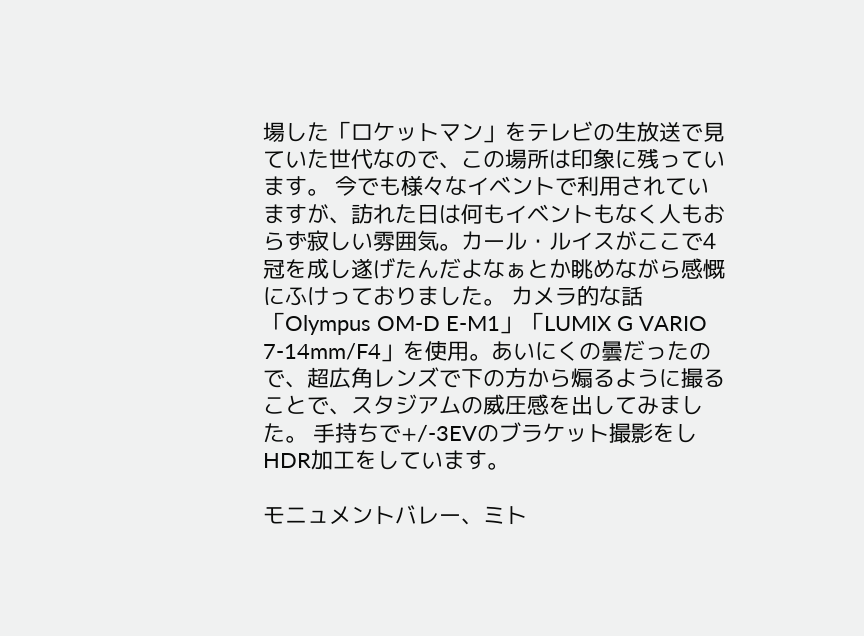場した「ロケットマン」をテレビの生放送で見ていた世代なので、この場所は印象に残っています。 今でも様々なイベントで利用されていますが、訪れた日は何もイベントもなく人もおらず寂しい雰囲気。カール・ルイスがここで4冠を成し遂げたんだよなぁとか眺めながら感慨にふけっておりました。 カメラ的な話 「Olympus OM-D E-M1」「LUMIX G VARIO 7-14mm/F4」を使用。あいにくの曇だったので、超広角レンズで下の方から煽るように撮ることで、スタジアムの威圧感を出してみました。 手持ちで+/-3EVのブラケット撮影をしHDR加工をしています。

モニュメントバレー、ミト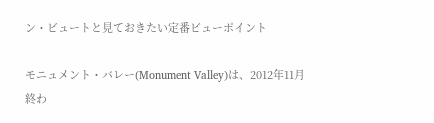ン・ビュートと見ておきたい定番ビューポイント

モニュメント・バレー(Monument Valley)は、2012年11月終わ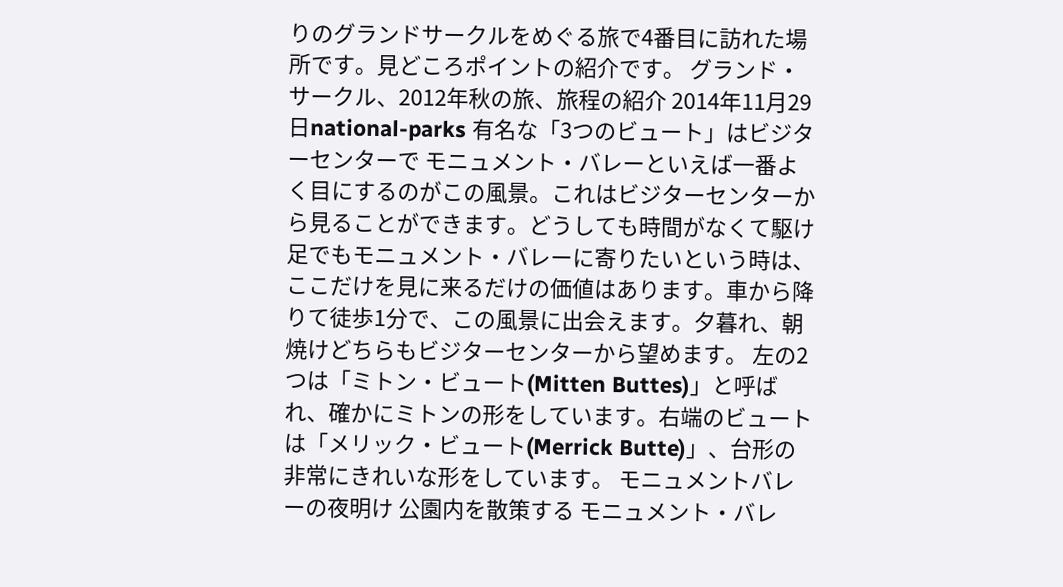りのグランドサークルをめぐる旅で4番目に訪れた場所です。見どころポイントの紹介です。 グランド・サークル、2012年秋の旅、旅程の紹介 2014年11月29日national-parks 有名な「3つのビュート」はビジターセンターで モニュメント・バレーといえば一番よく目にするのがこの風景。これはビジターセンターから見ることができます。どうしても時間がなくて駆け足でもモニュメント・バレーに寄りたいという時は、ここだけを見に来るだけの価値はあります。車から降りて徒歩1分で、この風景に出会えます。夕暮れ、朝焼けどちらもビジターセンターから望めます。 左の2つは「ミトン・ビュート(Mitten Buttes)」と呼ばれ、確かにミトンの形をしています。右端のビュートは「メリック・ビュート(Merrick Butte)」、台形の非常にきれいな形をしています。 モニュメントバレーの夜明け 公園内を散策する モニュメント・バレ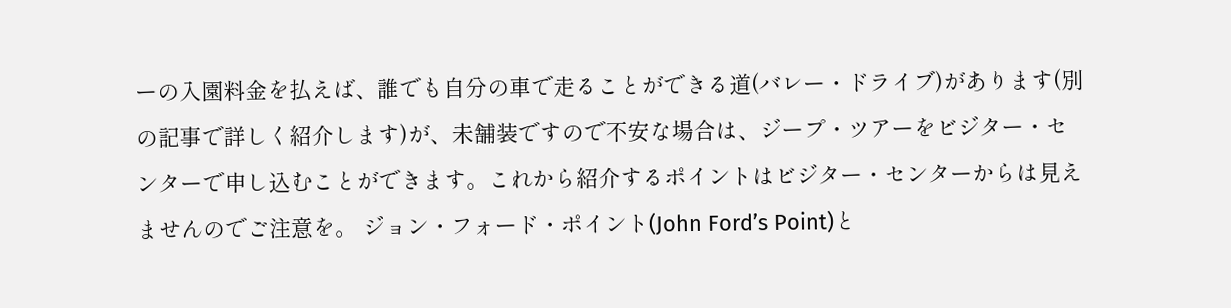ーの入園料金を払えば、誰でも自分の車で走ることができる道(バレー・ドライブ)があります(別の記事で詳しく紹介します)が、未舗装ですので不安な場合は、ジープ・ツアーをビジター・センターで申し込むことができます。これから紹介するポイントはビジター・センターからは見えませんのでご注意を。 ジョン・フォード・ポイント(John Ford’s Point)と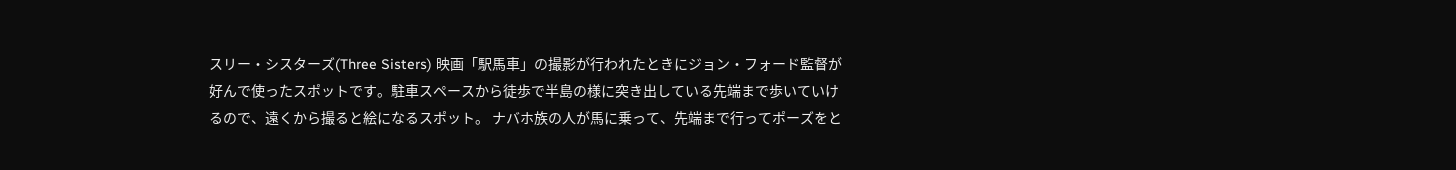スリー・シスターズ(Three Sisters) 映画「駅馬車」の撮影が行われたときにジョン・フォード監督が好んで使ったスポットです。駐車スペースから徒歩で半島の様に突き出している先端まで歩いていけるので、遠くから撮ると絵になるスポット。 ナバホ族の人が馬に乗って、先端まで行ってポーズをと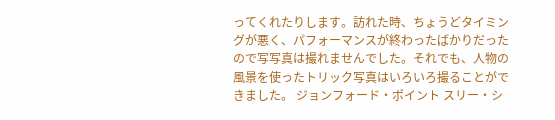ってくれたりします。訪れた時、ちょうどタイミングが悪く、パフォーマンスが終わったばかりだったので写写真は撮れませんでした。それでも、人物の風景を使ったトリック写真はいろいろ撮ることができました。 ジョンフォード・ポイント スリー・シ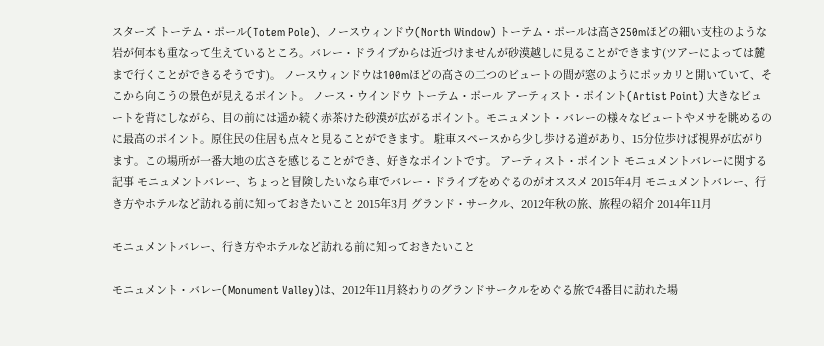スターズ トーテム・ポール(Totem Pole)、ノースウィンドウ(North Window) トーテム・ポールは高さ250mほどの細い支柱のような岩が何本も重なって生えているところ。バレー・ドライブからは近づけませんが砂漠越しに見ることができます(ツアーによっては麓まで行くことができるそうです)。 ノースウィンドウは100mほどの高さの二つのビュートの間が窓のようにポッカリと開いていて、そこから向こうの景色が見えるポイント。 ノース・ウインドウ トーテム・ポール アーティスト・ポイント(Artist Point) 大きなビュートを背にしながら、目の前には遥か続く赤茶けた砂漠が広がるポイント。モニュメント・バレーの様々なビュートやメサを眺めるのに最高のポイント。原住民の住居も点々と見ることができます。 駐車スペースから少し歩ける道があり、15分位歩けば視界が広がります。この場所が一番大地の広さを感じることができ、好きなポイントです。 アーティスト・ポイント モニュメントバレーに関する記事 モニュメントバレー、ちょっと冒険したいなら車でバレー・ドライブをめぐるのがオススメ 2015年4月 モニュメントバレー、行き方やホテルなど訪れる前に知っておきたいこと 2015年3月 グランド・サークル、2012年秋の旅、旅程の紹介 2014年11月

モニュメントバレー、行き方やホテルなど訪れる前に知っておきたいこと

モニュメント・バレー(Monument Valley)は、2012年11月終わりのグランドサークルをめぐる旅で4番目に訪れた場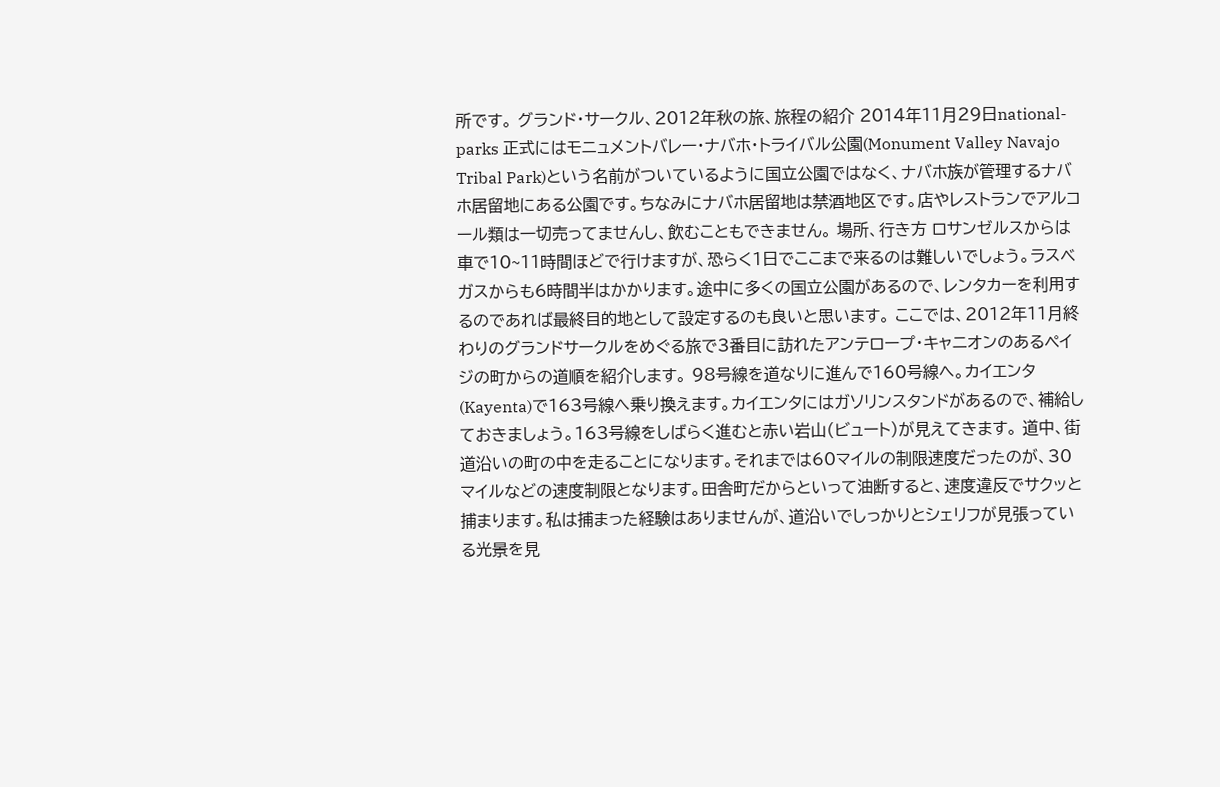所です。 グランド・サークル、2012年秋の旅、旅程の紹介 2014年11月29日national-parks 正式にはモニュメントバレー・ナバホ・トライバル公園(Monument Valley Navajo Tribal Park)という名前がついているように国立公園ではなく、ナバホ族が管理するナバホ居留地にある公園です。ちなみにナバホ居留地は禁酒地区です。店やレストランでアルコール類は一切売ってませんし、飲むこともできません。 場所、行き方 ロサンゼルスからは車で10~11時間ほどで行けますが、恐らく1日でここまで来るのは難しいでしょう。ラスベガスからも6時間半はかかります。途中に多くの国立公園があるので、レンタカーを利用するのであれば最終目的地として設定するのも良いと思います。 ここでは、2012年11月終わりのグランドサークルをめぐる旅で3番目に訪れたアンテロープ・キャニオンのあるペイジの町からの道順を紹介します。 98号線を道なりに進んで160号線へ。カイエンタ(Kayenta)で163号線へ乗り換えます。カイエンタにはガソリンスタンドがあるので、補給しておきましょう。163号線をしばらく進むと赤い岩山(ビュート)が見えてきます。 道中、街道沿いの町の中を走ることになります。それまでは60マイルの制限速度だったのが、30マイルなどの速度制限となります。田舎町だからといって油断すると、速度違反でサクッと捕まります。私は捕まった経験はありませんが、道沿いでしっかりとシェリフが見張っている光景を見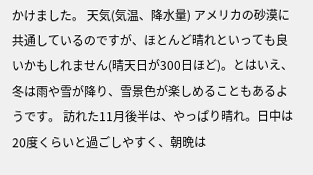かけました。 天気(気温、降水量) アメリカの砂漠に共通しているのですが、ほとんど晴れといっても良いかもしれません(晴天日が300日ほど)。とはいえ、冬は雨や雪が降り、雪景色が楽しめることもあるようです。 訪れた11月後半は、やっぱり晴れ。日中は20度くらいと過ごしやすく、朝晩は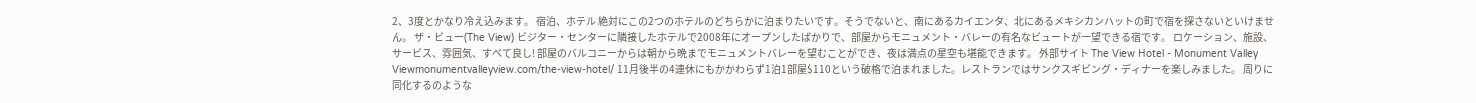2、3度とかなり冷え込みます。 宿泊、ホテル 絶対にこの2つのホテルのどちらかに泊まりたいです。そうでないと、南にあるカイエンタ、北にあるメキシカンハットの町で宿を探さないといけません。 ザ・ビュー(The View) ビジター・センターに隣接したホテルで2008年にオープンしたばかりで、部屋からモニュメント・バレーの有名なビュートが一望できる宿です。 ロケーション、施設、サービス、雰囲気、すべて良し! 部屋のバルコニーからは朝から晩までモニュメントバレーを望むことができ、夜は満点の星空も堪能できます。 外部サイト The View Hotel - Monument Valley Viewmonumentvalleyview.com/the-view-hotel/ 11月後半の4連休にもかかわらず1泊1部屋$110という破格で泊まれました。レストランではサンクスギビング・ディナーを楽しみました。 周りに同化するのような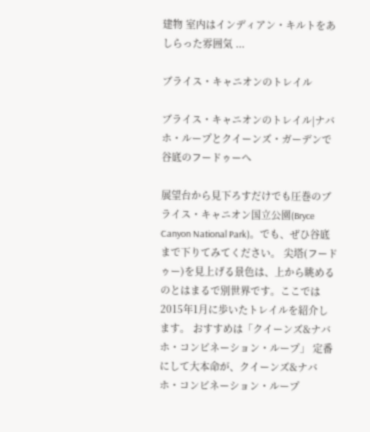建物 室内はインディアン・キルトをあしらった雰囲気 ...

ブライス・キャニオンのトレイル

ブライス・キャニオンのトレイル|ナバホ・ループとクイーンズ・ガーデンで谷底のフードゥーへ

展望台から見下ろすだけでも圧巻のブライス・キャニオン国立公園(Bryce Canyon National Park)。でも、ぜひ谷底まで下りてみてください。 尖塔(フードゥー)を見上げる景色は、上から眺めるのとはまるで別世界です。ここでは2015年1月に歩いたトレイルを紹介します。 おすすめは「クイーンズ&ナバホ・コンビネーション・ループ」 定番にして大本命が、クイーンズ&ナバホ・コンビネーション・ループ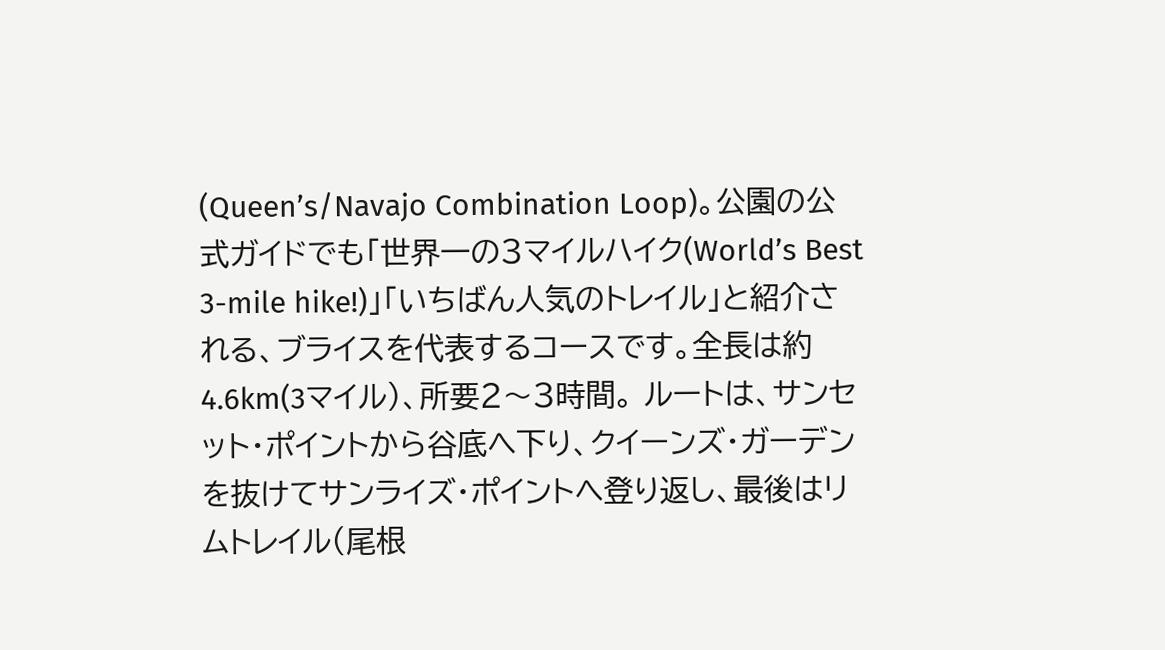(Queen’s/Navajo Combination Loop)。公園の公式ガイドでも「世界一の3マイルハイク(World’s Best 3-mile hike!)」「いちばん人気のトレイル」と紹介される、ブライスを代表するコースです。全長は約4.6km(3マイル)、所要2〜3時間。 ルートは、サンセット・ポイントから谷底へ下り、クイーンズ・ガーデンを抜けてサンライズ・ポイントへ登り返し、最後はリムトレイル(尾根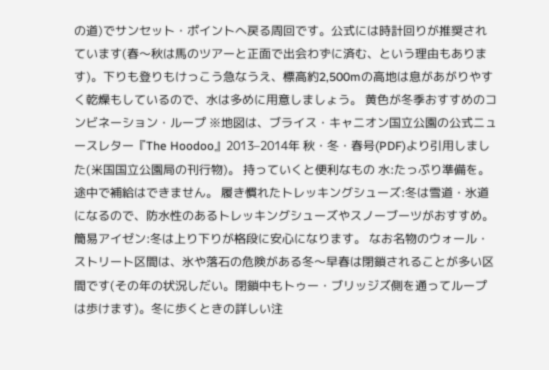の道)でサンセット・ポイントへ戻る周回です。公式には時計回りが推奨されています(春〜秋は馬のツアーと正面で出会わずに済む、という理由もあります)。下りも登りもけっこう急なうえ、標高約2,500mの高地は息があがりやすく乾燥もしているので、水は多めに用意しましょう。 黄色が冬季おすすめのコンビネーション・ループ ※地図は、ブライス・キャニオン国立公園の公式ニュースレター『The Hoodoo』2013–2014年 秋・冬・春号(PDF)より引用しました(米国国立公園局の刊行物)。 持っていくと便利なもの 水:たっぷり準備を。途中で補給はできません。 履き慣れたトレッキングシューズ:冬は雪道・氷道になるので、防水性のあるトレッキングシューズやスノーブーツがおすすめ。 簡易アイゼン:冬は上り下りが格段に安心になります。 なお名物のウォール・ストリート区間は、氷や落石の危険がある冬〜早春は閉鎖されることが多い区間です(その年の状況しだい。閉鎖中もトゥー・ブリッジズ側を通ってループは歩けます)。冬に歩くときの詳しい注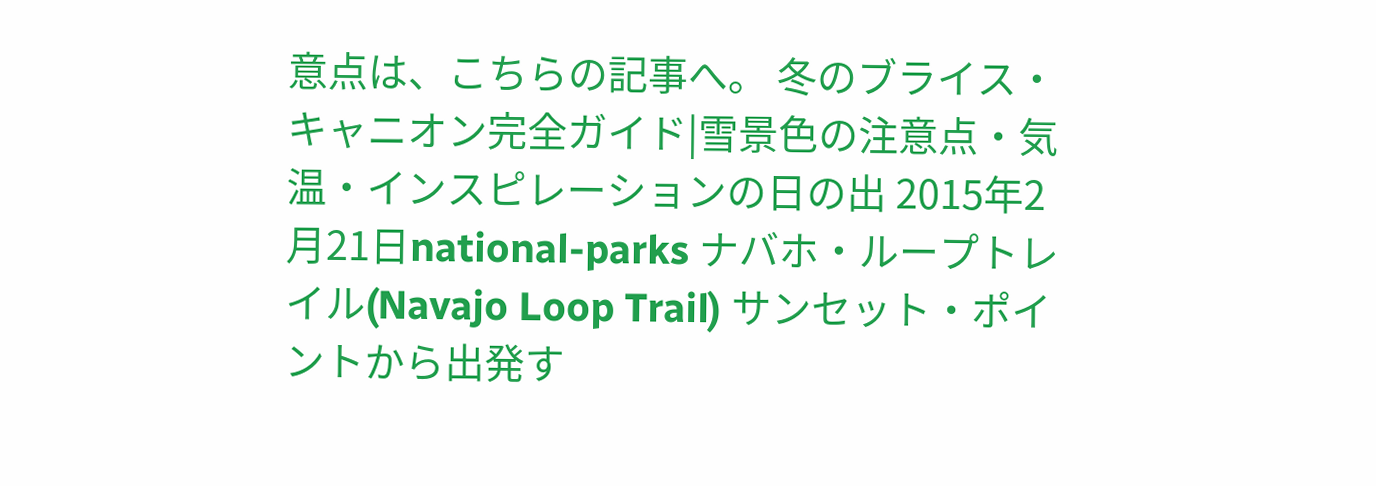意点は、こちらの記事へ。 冬のブライス・キャニオン完全ガイド|雪景色の注意点・気温・インスピレーションの日の出 2015年2月21日national-parks ナバホ・ループトレイル(Navajo Loop Trail) サンセット・ポイントから出発す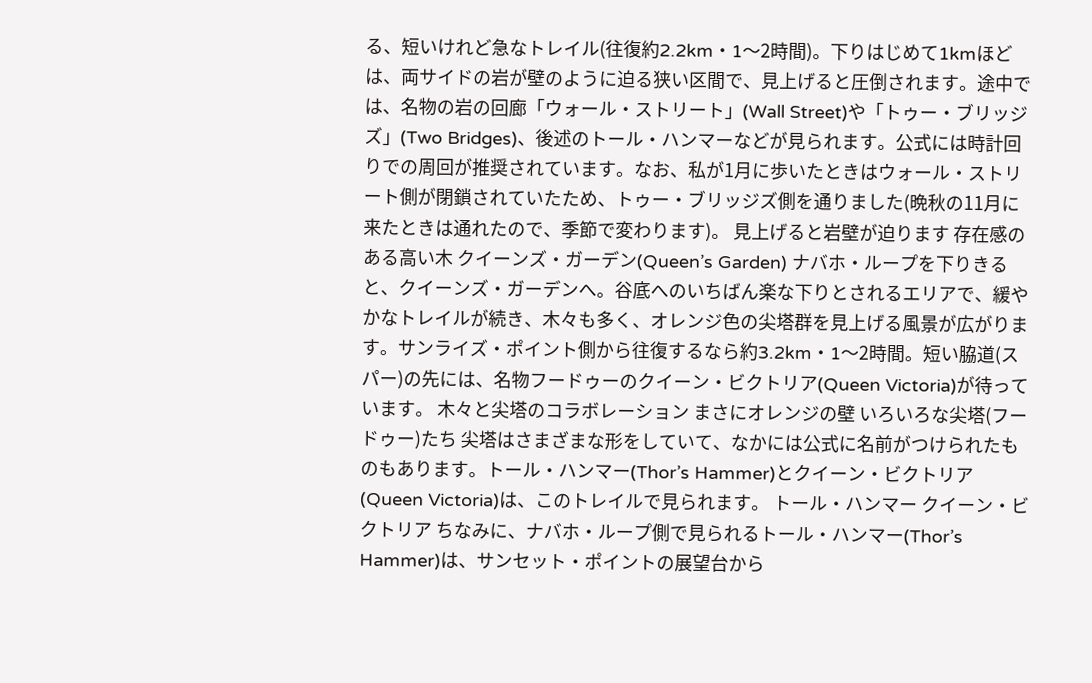る、短いけれど急なトレイル(往復約2.2km・1〜2時間)。下りはじめて1kmほどは、両サイドの岩が壁のように迫る狭い区間で、見上げると圧倒されます。途中では、名物の岩の回廊「ウォール・ストリート」(Wall Street)や「トゥー・ブリッジズ」(Two Bridges)、後述のトール・ハンマーなどが見られます。公式には時計回りでの周回が推奨されています。なお、私が1月に歩いたときはウォール・ストリート側が閉鎖されていたため、トゥー・ブリッジズ側を通りました(晩秋の11月に来たときは通れたので、季節で変わります)。 見上げると岩壁が迫ります 存在感のある高い木 クイーンズ・ガーデン(Queen’s Garden) ナバホ・ループを下りきると、クイーンズ・ガーデンへ。谷底へのいちばん楽な下りとされるエリアで、緩やかなトレイルが続き、木々も多く、オレンジ色の尖塔群を見上げる風景が広がります。サンライズ・ポイント側から往復するなら約3.2km・1〜2時間。短い脇道(スパー)の先には、名物フードゥーのクイーン・ビクトリア(Queen Victoria)が待っています。 木々と尖塔のコラボレーション まさにオレンジの壁 いろいろな尖塔(フードゥー)たち 尖塔はさまざまな形をしていて、なかには公式に名前がつけられたものもあります。トール・ハンマー(Thor’s Hammer)とクイーン・ビクトリア(Queen Victoria)は、このトレイルで見られます。 トール・ハンマー クイーン・ビクトリア ちなみに、ナバホ・ループ側で見られるトール・ハンマー(Thor’s Hammer)は、サンセット・ポイントの展望台から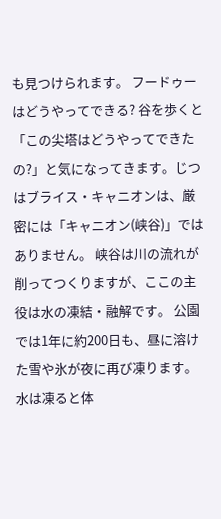も見つけられます。 フードゥーはどうやってできる? 谷を歩くと「この尖塔はどうやってできたの?」と気になってきます。じつはブライス・キャニオンは、厳密には「キャニオン(峡谷)」ではありません。 峡谷は川の流れが削ってつくりますが、ここの主役は水の凍結・融解です。 公園では1年に約200日も、昼に溶けた雪や氷が夜に再び凍ります。水は凍ると体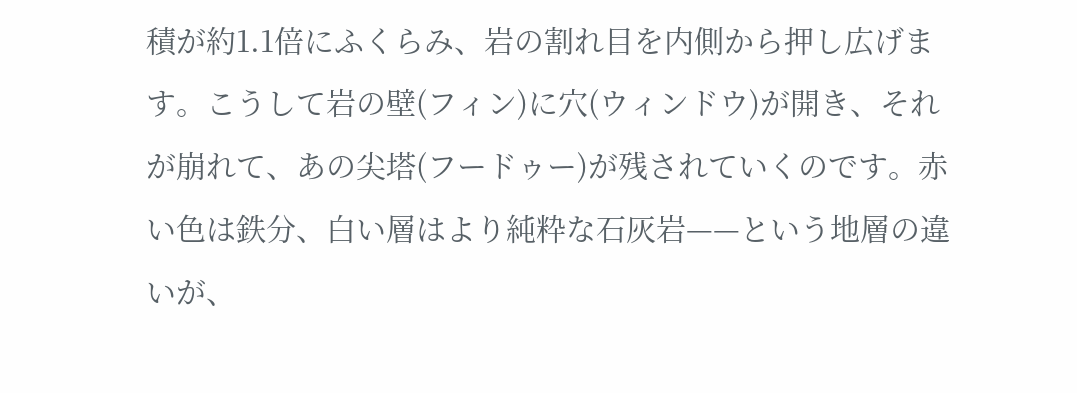積が約1.1倍にふくらみ、岩の割れ目を内側から押し広げます。こうして岩の壁(フィン)に穴(ウィンドウ)が開き、それが崩れて、あの尖塔(フードゥー)が残されていくのです。赤い色は鉄分、白い層はより純粋な石灰岩——という地層の違いが、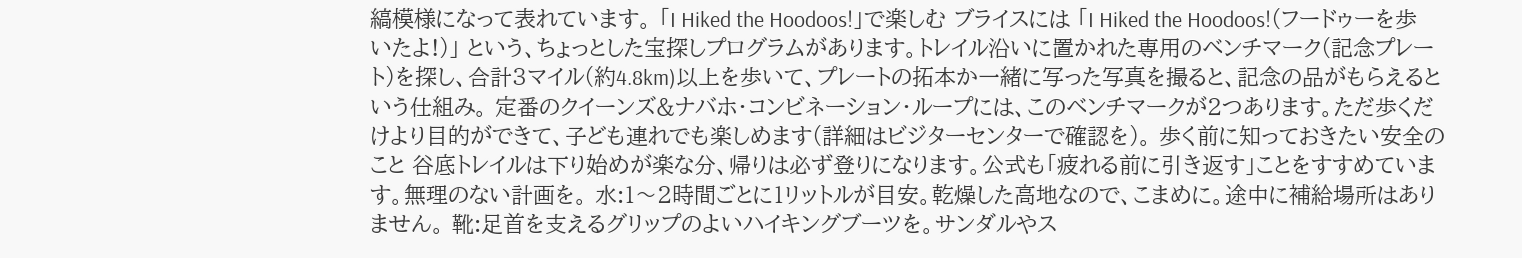縞模様になって表れています。 「I Hiked the Hoodoos!」で楽しむ ブライスには 「I Hiked the Hoodoos!(フードゥーを歩いたよ!)」 という、ちょっとした宝探しプログラムがあります。トレイル沿いに置かれた専用のベンチマーク(記念プレート)を探し、合計3マイル(約4.8km)以上を歩いて、プレートの拓本か一緒に写った写真を撮ると、記念の品がもらえるという仕組み。 定番のクイーンズ&ナバホ・コンビネーション・ループには、このベンチマークが2つあります。ただ歩くだけより目的ができて、子ども連れでも楽しめます(詳細はビジターセンターで確認を)。 歩く前に知っておきたい安全のこと 谷底トレイルは下り始めが楽な分、帰りは必ず登りになります。公式も「疲れる前に引き返す」ことをすすめています。無理のない計画を。 水:1〜2時間ごとに1リットルが目安。乾燥した高地なので、こまめに。途中に補給場所はありません。 靴:足首を支えるグリップのよいハイキングブーツを。サンダルやス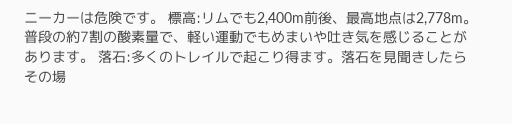ニーカーは危険です。 標高:リムでも2,400m前後、最高地点は2,778m。普段の約7割の酸素量で、軽い運動でもめまいや吐き気を感じることがあります。 落石:多くのトレイルで起こり得ます。落石を見聞きしたらその場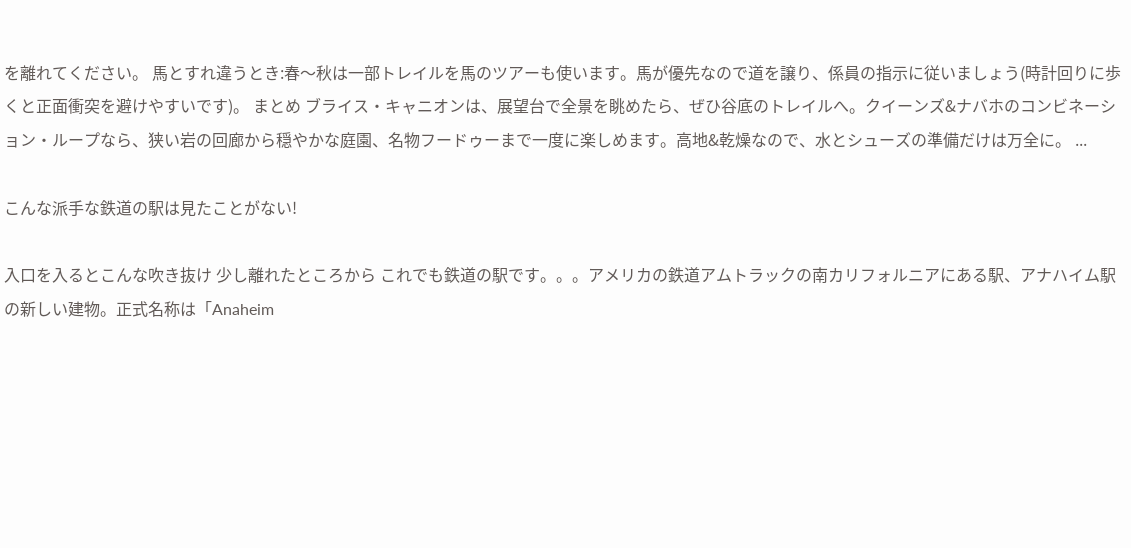を離れてください。 馬とすれ違うとき:春〜秋は一部トレイルを馬のツアーも使います。馬が優先なので道を譲り、係員の指示に従いましょう(時計回りに歩くと正面衝突を避けやすいです)。 まとめ ブライス・キャニオンは、展望台で全景を眺めたら、ぜひ谷底のトレイルへ。クイーンズ&ナバホのコンビネーション・ループなら、狭い岩の回廊から穏やかな庭園、名物フードゥーまで一度に楽しめます。高地&乾燥なので、水とシューズの準備だけは万全に。 ...

こんな派手な鉄道の駅は見たことがない!

入口を入るとこんな吹き抜け 少し離れたところから これでも鉄道の駅です。。。アメリカの鉄道アムトラックの南カリフォルニアにある駅、アナハイム駅の新しい建物。正式名称は「Anaheim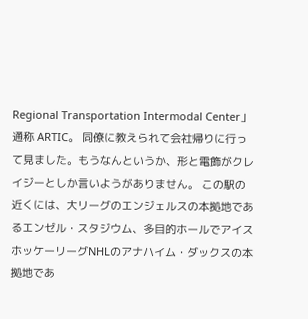Regional Transportation Intermodal Center」通称 ARTIC。 同僚に教えられて会社帰りに行って見ました。もうなんというか、形と電飾がクレイジーとしか言いようがありません。 この駅の近くには、大リーグのエンジェルスの本拠地であるエンゼル・スタジウム、多目的ホールでアイスホッケーリーグNHLのアナハイム・ダックスの本拠地であ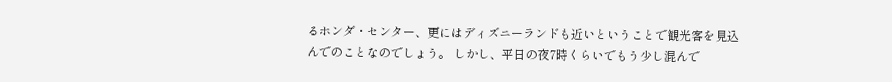るホンダ・センター、更にはディズニーランドも近いということで観光客を見込んでのことなのでしょう。 しかし、平日の夜7時くらいでもう少し混んで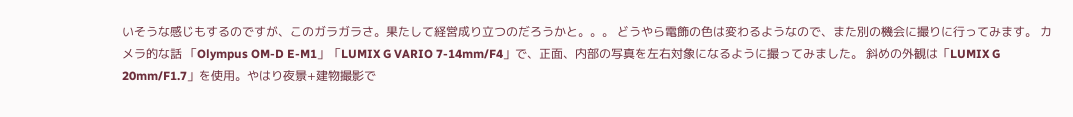いそうな感じもするのですが、このガラガラさ。果たして経営成り立つのだろうかと。。。 どうやら電飾の色は変わるようなので、また別の機会に撮りに行ってみます。 カメラ的な話 「Olympus OM-D E-M1」「LUMIX G VARIO 7-14mm/F4」で、正面、内部の写真を左右対象になるように撮ってみました。 斜めの外観は「LUMIX G 20mm/F1.7」を使用。やはり夜景+建物撮影で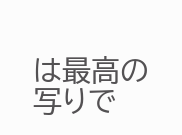は最高の写りで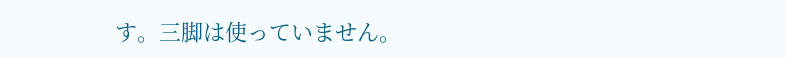す。三脚は使っていません。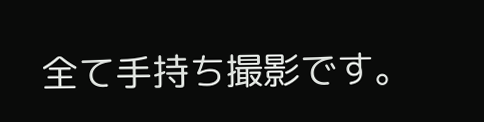全て手持ち撮影です。